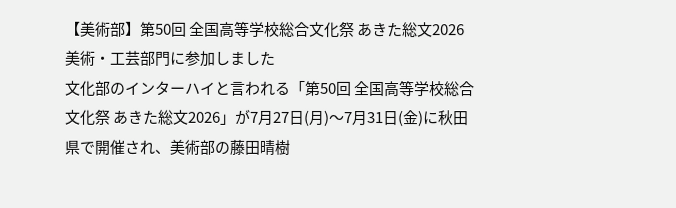【美術部】第50回 全国高等学校総合文化祭 あきた総文2026 美術・工芸部門に参加しました
文化部のインターハイと言われる「第50回 全国高等学校総合文化祭 あきた総文2026」が7月27日(月)〜7月31日(金)に秋田県で開催され、美術部の藤田晴樹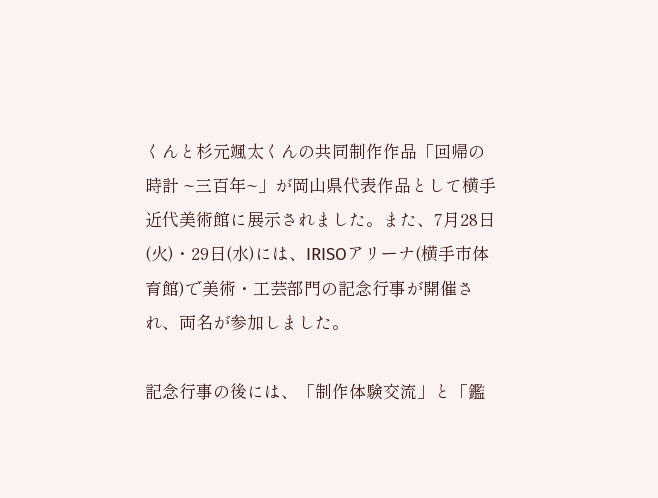くんと杉元颯太くんの共同制作作品「回帰の時計 ~三百年~」が岡山県代表作品として横手近代美術館に展示されました。また、7月28日(火)・29日(水)には、IRISOアリーナ(横手市体育館)で美術・工芸部門の記念行事が開催され、両名が参加しました。

記念行事の後には、「制作体験交流」と「鑑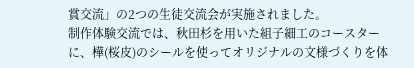賞交流」の2つの生徒交流会が実施されました。
制作体験交流では、秋田杉を用いた組子細工のコースターに、樺(桜皮)のシールを使ってオリジナルの文様づくりを体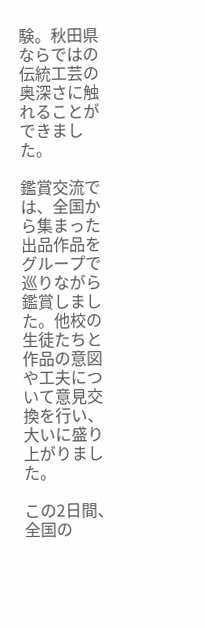験。秋田県ならではの伝統工芸の奥深さに触れることができました。

鑑賞交流では、全国から集まった出品作品をグループで巡りながら鑑賞しました。他校の生徒たちと作品の意図や工夫について意見交換を行い、大いに盛り上がりました。

この2日間、全国の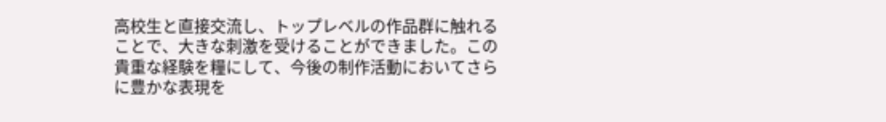高校生と直接交流し、トップレベルの作品群に触れることで、大きな刺激を受けることができました。この貴重な経験を糧にして、今後の制作活動においてさらに豊かな表現を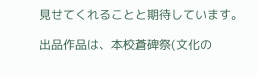見せてくれることと期待しています。

出品作品は、本校蒼碑祭(文化の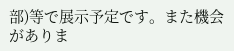部)等で展示予定です。また機会がありま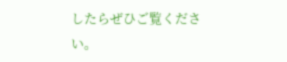したらぜひご覧ください。